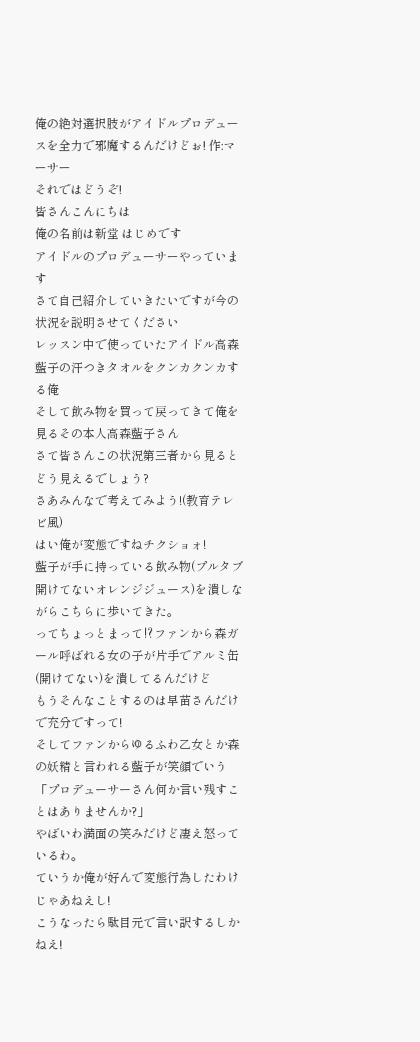俺の絶対選択肢がアイドルプロデュースを全力で邪魔するんだけどぉ! 作:マーサー
それではどうぞ!
皆さんこんにちは
俺の名前は新堂 はじめです
アイドルのプロデューサーやっています
さて自己紹介していきたいですが今の状況を説明させてください
レッスン中で使っていたアイドル高森藍子の汗つきタオルをクンカクンカする俺
そして飲み物を買って戻ってきて俺を見るその本人高森藍子さん
さて皆さんこの状況第三者から見るとどう見えるでしょう?
さあみんなで考えてみよう!(教育テレビ風)
はい俺が変態ですねチクショォ!
藍子が手に持っている飲み物(プルタブ開けてないオレンジジュース)を潰しながらこちらに歩いてきた。
ってちょっとまって⁉ファンから森ガール呼ばれる女の子が片手でアルミ缶(開けてない)を潰してるんだけど
もうそんなことするのは早苗さんだけで充分ですって!
そしてファンからゆるふわ乙女とか森の妖精と言われる藍子が笑顔でいう
「プロデューサーさん何か言い残すことはありませんか?」
やばいわ満面の笑みだけど凄え怒っているわ。
ていうか俺が好んで変態行為したわけじゃあねえし!
こうなったら駄目元で言い訳するしかねえ!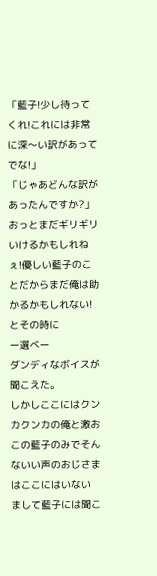「藍子!少し待ってくれ!これには非常に深〜い訳があってでな!」
「じゃあどんな訳があったんですか?」
おっとまだギリギリいけるかもしれねぇ!優しい藍子のことだからまだ俺は助かるかもしれない!
とその時に
ー選べー
ダンディなボイスが聞こえた。
しかしここにはクンカクンカの俺と激おこの藍子のみでそんないい声のおじさまはここにはいない
まして藍子には聞こ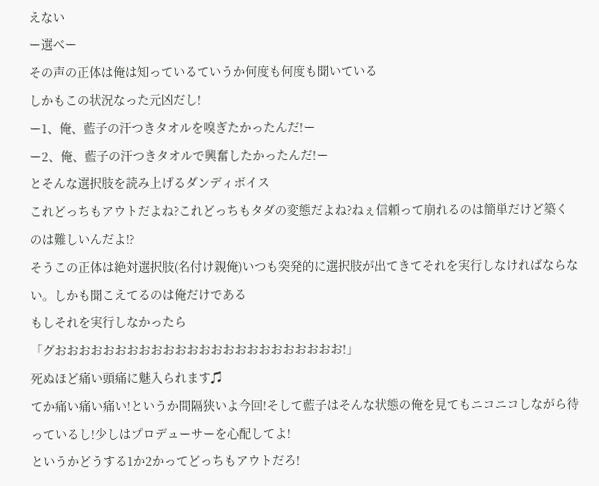えない
ー選べー
その声の正体は俺は知っているていうか何度も何度も聞いている
しかもこの状況なった元凶だし!
ー1、俺、藍子の汗つきタオルを嗅ぎたかったんだ!ー
ー2、俺、藍子の汗つきタオルで興奮したかったんだ!ー
とそんな選択肢を読み上げるダンディボイス
これどっちもアウトだよね?これどっちもタダの変態だよね?ねぇ信頼って崩れるのは簡単だけど築くのは難しいんだよ⁉
そうこの正体は絶対選択肢(名付け親俺)いつも突発的に選択肢が出てきてそれを実行しなければならない。しかも聞こえてるのは俺だけである
もしそれを実行しなかったら
「グおおおおおおおおおおおおおおおおおおおおおおおお!」
死ぬほど痛い頭痛に魅入られます♫
てか痛い痛い痛い!というか間隔狭いよ今回!そして藍子はそんな状態の俺を見てもニコニコしながら待っているし!少しはプロデューサーを心配してよ!
というかどうする1か2かってどっちもアウトだろ!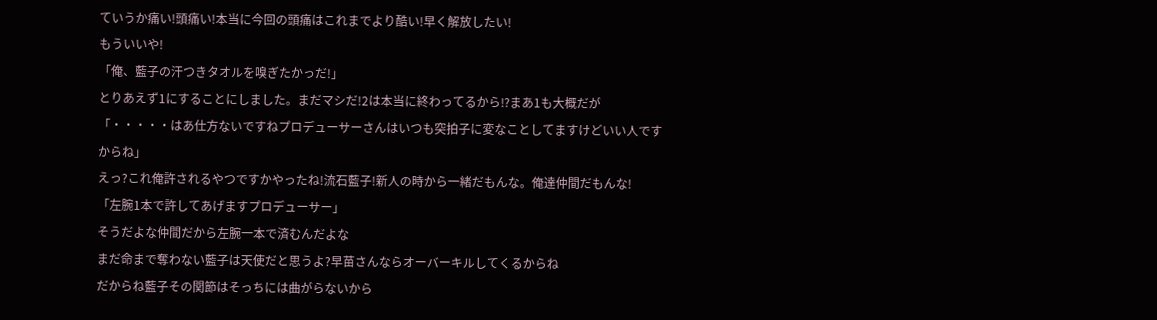ていうか痛い!頭痛い!本当に今回の頭痛はこれまでより酷い!早く解放したい!
もういいや!
「俺、藍子の汗つきタオルを嗅ぎたかっだ!」
とりあえず1にすることにしました。まだマシだ!2は本当に終わってるから⁉まあ1も大概だが
「・・・・・はあ仕方ないですねプロデューサーさんはいつも突拍子に変なことしてますけどいい人ですからね」
えっ?これ俺許されるやつですかやったね!流石藍子!新人の時から一緒だもんな。俺達仲間だもんな!
「左腕1本で許してあげますプロデューサー」
そうだよな仲間だから左腕一本で済むんだよな
まだ命まで奪わない藍子は天使だと思うよ?早苗さんならオーバーキルしてくるからね
だからね藍子その関節はそっちには曲がらないから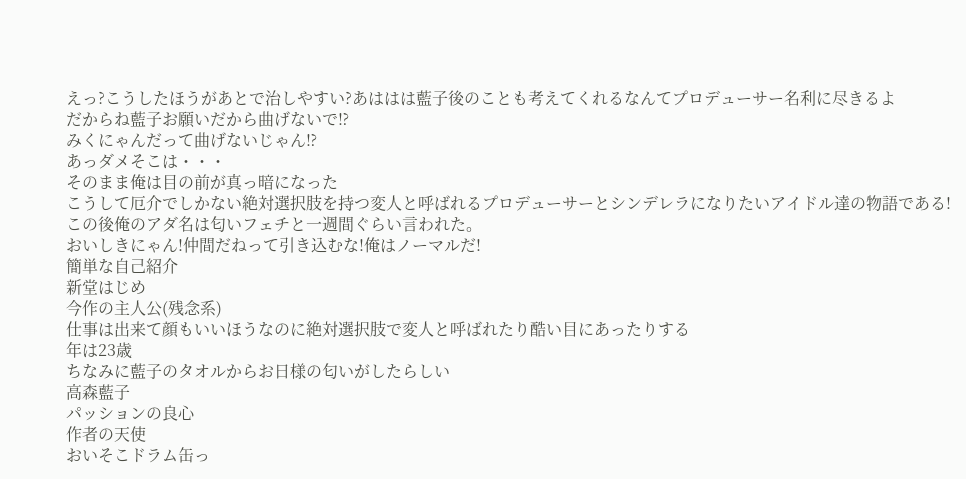えっ?こうしたほうがあとで治しやすい?あははは藍子後のことも考えてくれるなんてプロデューサー名利に尽きるよ
だからね藍子お願いだから曲げないで⁉
みくにゃんだって曲げないじゃん⁉
あっダメそこは・・・
そのまま俺は目の前が真っ暗になった
こうして厄介でしかない絶対選択肢を持つ変人と呼ばれるプロデューサーとシンデレラになりたいアイドル達の物語である!
この後俺のアダ名は匂いフェチと一週間ぐらい言われた。
おいしきにゃん!仲間だねって引き込むな!俺はノーマルだ!
簡単な自己紹介
新堂はじめ
今作の主人公(残念系)
仕事は出来て顔もいいほうなのに絶対選択肢で変人と呼ばれたり酷い目にあったりする
年は23歳
ちなみに藍子のタオルからお日様の匂いがしたらしい
高森藍子
パッションの良心
作者の天使
おいそこドラム缶っ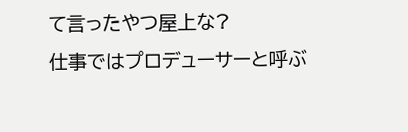て言ったやつ屋上な?
仕事ではプロデューサーと呼ぶ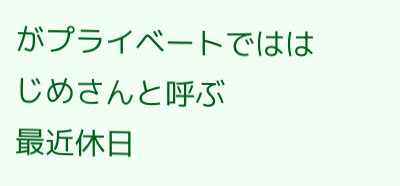がプライベートでははじめさんと呼ぶ
最近休日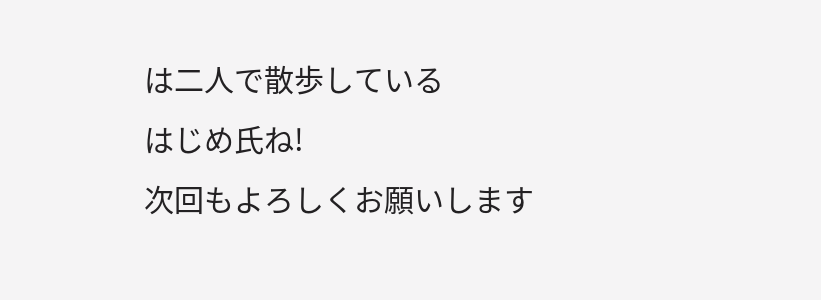は二人で散歩している
はじめ氏ね!
次回もよろしくお願いします